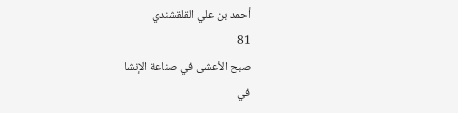أحمد بن علي القلقشندي
81
صبح الأعشى في صناعة الإنشا
في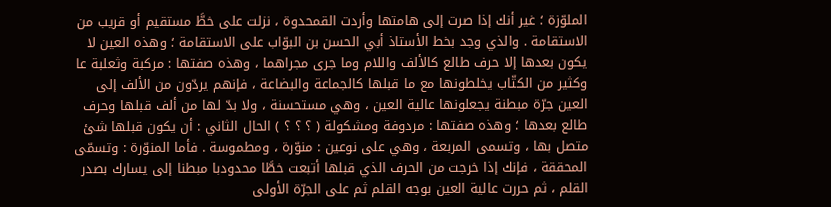الملوّزة ؛ غير أنك إذا صرت إلى هامتها وأردت القمحدوة ، نزلت على خطَّ مستقيم أو قريب من الاستقامة . والذي وجد بخط الأستاذ أبي الحسن بن البوّاب على الاستقامة ؛ وهذه العين لا يكون بعدها إلا حرف طالع كالألف واللام وما جرى مجراهما ، وهذه صفتها : مركبة وثعلبة عا وكثير من الكتّاب يخلطونها مع ما قبلها كالجماعة والبضاعة ، فإنهم يردّون من الألف إلى العين جرّة مبطنة يجعلونها عالية العين ، وهي مستحسنة ، ولا بدّ لها من ألف قبلها وحرف طالع بعدها ؛ وهذه صفتها : مردوفة ومشكولة ( ؟ ؟ ؟ ) الحال الثاني : أن يكون قبلها شئ متصل بها ، وتسمى المربعة ، وهي على نوعين : منوّرة ، ومطموسة . فأما المنوّرة : وتسمّى المحققة ، فإنك إذا خرجت من الحرف الذي قبلها أتبعت خطَّا محدودبا مبطنا إلى يسارك بصدر القلم ، ثم حررت عالية العين بوجه القلم ثم على الجرّة الأولى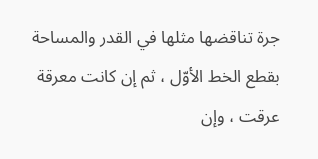جرة تناقضها مثلها في القدر والمساحة بقطع الخط الأوّل ، ثم إن كانت معرقة عرقت ، وإن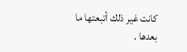كانت غير ذلك أتبعتها ما بعدها .